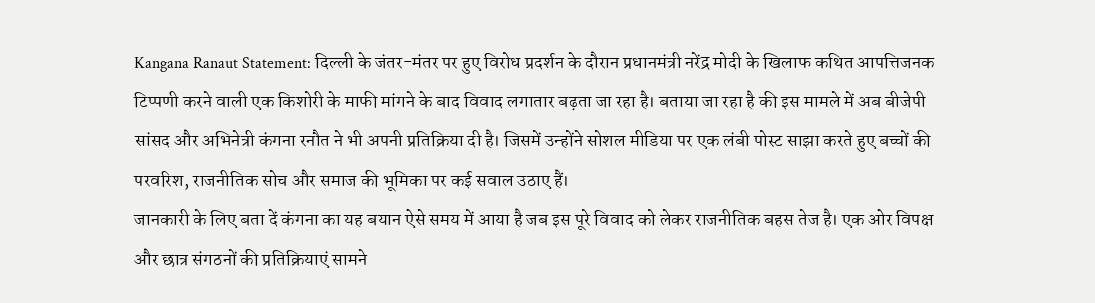Kangana Ranaut Statement: दिल्ली के जंतर-मंतर पर हुए विरोध प्रदर्शन के दौरान प्रधानमंत्री नरेंद्र मोदी के खिलाफ कथित आपत्तिजनक टिप्पणी करने वाली एक किशोरी के माफी मांगने के बाद विवाद लगातार बढ़ता जा रहा है। बताया जा रहा है की इस मामले में अब बीजेपी सांसद और अभिनेत्री कंगना रनौत ने भी अपनी प्रतिक्रिया दी है। जिसमें उन्होंने सोशल मीडिया पर एक लंबी पोस्ट साझा करते हुए बच्चों की परवरिश, राजनीतिक सोच और समाज की भूमिका पर कई सवाल उठाए हैं।
जानकारी के लिए बता दें कंगना का यह बयान ऐसे समय में आया है जब इस पूरे विवाद को लेकर राजनीतिक बहस तेज है। एक ओर विपक्ष और छात्र संगठनों की प्रतिक्रियाएं सामने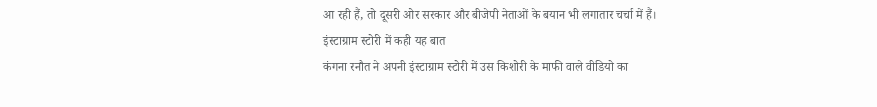आ रही हैं, तो दूसरी ओर सरकार और बीजेपी नेताओं के बयान भी लगातार चर्चा में हैं।
इंस्टाग्राम स्टोरी में कही यह बात
कंगना रनौत ने अपनी इंस्टाग्राम स्टोरी में उस किशोरी के माफी वाले वीडियो का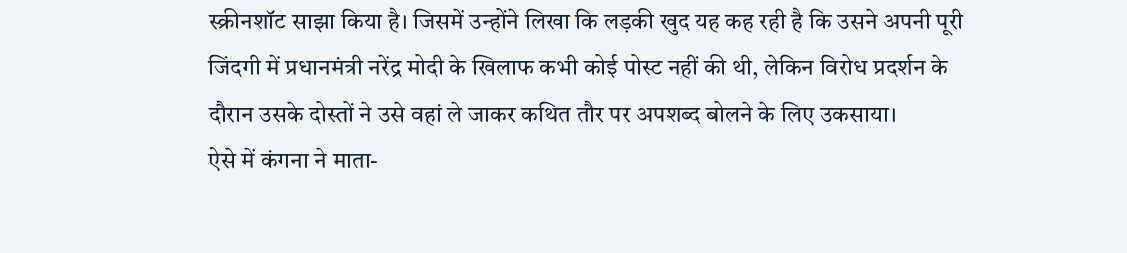स्क्रीनशॉट साझा किया है। जिसमें उन्होंने लिखा कि लड़की खुद यह कह रही है कि उसने अपनी पूरी जिंदगी में प्रधानमंत्री नरेंद्र मोदी के खिलाफ कभी कोई पोस्ट नहीं की थी, लेकिन विरोध प्रदर्शन के दौरान उसके दोस्तों ने उसे वहां ले जाकर कथित तौर पर अपशब्द बोलने के लिए उकसाया।
ऐसे में कंगना ने माता-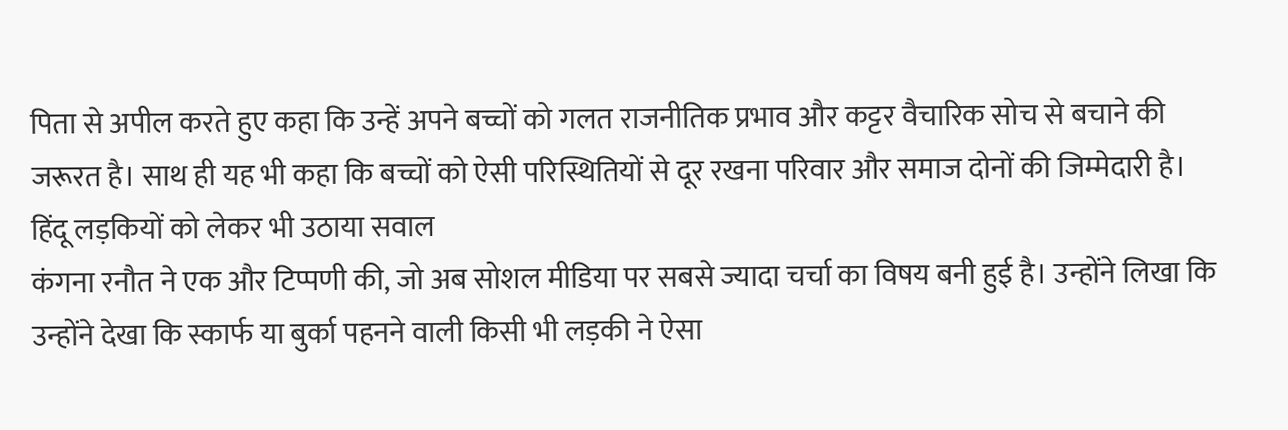पिता से अपील करते हुए कहा कि उन्हें अपने बच्चों को गलत राजनीतिक प्रभाव और कट्टर वैचारिक सोच से बचाने की जरूरत है। साथ ही यह भी कहा कि बच्चों को ऐसी परिस्थितियों से दूर रखना परिवार और समाज दोनों की जिम्मेदारी है।
हिंदू लड़कियों को लेकर भी उठाया सवाल
कंगना रनौत ने एक और टिप्पणी की, जो अब सोशल मीडिया पर सबसे ज्यादा चर्चा का विषय बनी हुई है। उन्होंने लिखा कि उन्होंने देखा कि स्कार्फ या बुर्का पहनने वाली किसी भी लड़की ने ऐसा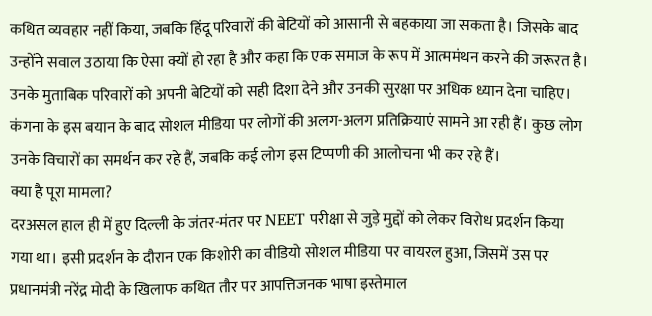कथित व्यवहार नहीं किया, जबकि हिंदू परिवारों की बेटियों को आसानी से बहकाया जा सकता है। जिसके बाद उन्होंने सवाल उठाया कि ऐसा क्यों हो रहा है और कहा कि एक समाज के रूप में आत्ममंथन करने की जरूरत है। उनके मुताबिक परिवारों को अपनी बेटियों को सही दिशा देने और उनकी सुरक्षा पर अधिक ध्यान देना चाहिए।
कंगना के इस बयान के बाद सोशल मीडिया पर लोगों की अलग-अलग प्रतिक्रियाएं सामने आ रही हैं। कुछ लोग उनके विचारों का समर्थन कर रहे हैं, जबकि कई लोग इस टिप्पणी की आलोचना भी कर रहे हैं।
क्या है पूरा मामला?
दरअसल हाल ही में हुए दिल्ली के जंतर-मंतर पर NEET परीक्षा से जुड़े मुद्दों को लेकर विरोध प्रदर्शन किया गया था। इसी प्रदर्शन के दौरान एक किशोरी का वीडियो सोशल मीडिया पर वायरल हुआ, जिसमें उस पर प्रधानमंत्री नरेंद्र मोदी के खिलाफ कथित तौर पर आपत्तिजनक भाषा इस्तेमाल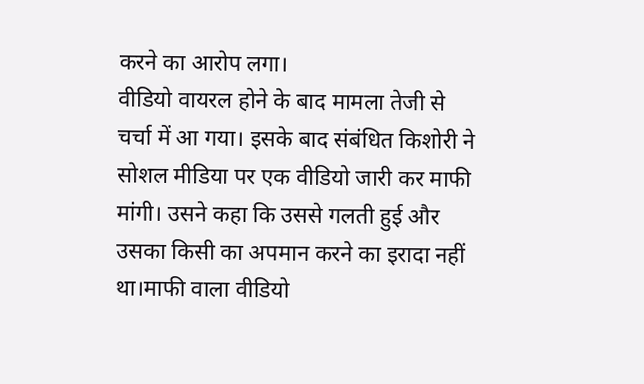करने का आरोप लगा।
वीडियो वायरल होने के बाद मामला तेजी से चर्चा में आ गया। इसके बाद संबंधित किशोरी ने सोशल मीडिया पर एक वीडियो जारी कर माफी मांगी। उसने कहा कि उससे गलती हुई और उसका किसी का अपमान करने का इरादा नहीं था।माफी वाला वीडियो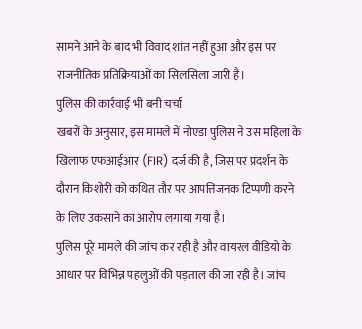सामने आने के बाद भी विवाद शांत नहीं हुआ और इस पर राजनीतिक प्रतिक्रियाओं का सिलसिला जारी है।
पुलिस की कार्रवाई भी बनी चर्चा
खबरों के अनुसार, इस मामले में नोएडा पुलिस ने उस महिला के खिलाफ एफआईआर (FIR) दर्ज की है, जिस पर प्रदर्शन के दौरान किशोरी को कथित तौर पर आपत्तिजनक टिप्पणी करने के लिए उकसाने का आरोप लगाया गया है।
पुलिस पूरे मामले की जांच कर रही है और वायरल वीडियो के आधार पर विभिन्न पहलुओं की पड़ताल की जा रही है। जांच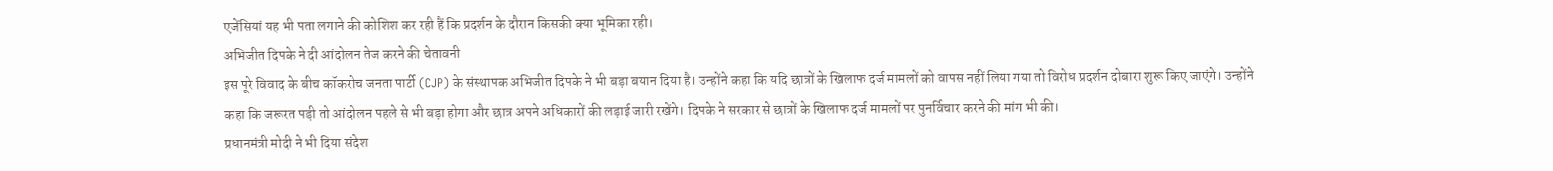एजेंसियां यह भी पता लगाने की कोशिश कर रही हैं कि प्रदर्शन के दौरान किसकी क्या भूमिका रही।
अभिजीत दिपके ने दी आंदोलन तेज करने की चेतावनी
इस पूरे विवाद के बीच कॉकरोच जनता पार्टी (CJP) के संस्थापक अभिजीत दिपके ने भी बड़ा बयान दिया है। उन्होंने कहा कि यदि छात्रों के खिलाफ दर्ज मामलों को वापस नहीं लिया गया तो विरोध प्रदर्शन दोबारा शुरू किए जाएंगे। उन्होंने कहा कि जरूरत पड़ी तो आंदोलन पहले से भी बड़ा होगा और छात्र अपने अधिकारों की लड़ाई जारी रखेंगे। दिपके ने सरकार से छात्रों के खिलाफ दर्ज मामलों पर पुनर्विचार करने की मांग भी की।
प्रधानमंत्री मोदी ने भी दिया संदेश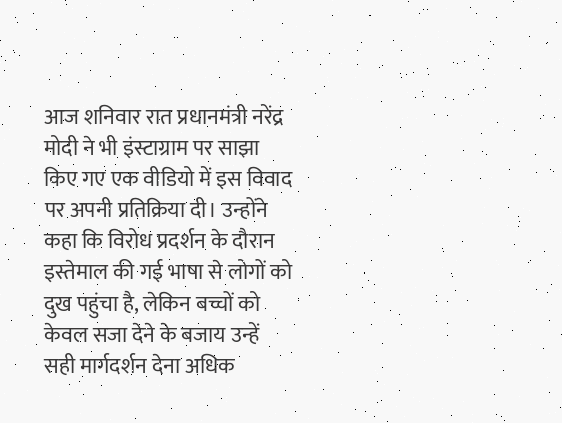आज शनिवार रात प्रधानमंत्री नरेंद्र मोदी ने भी इंस्टाग्राम पर साझा किए गए एक वीडियो में इस विवाद पर अपनी प्रतिक्रिया दी। उन्होंने कहा कि विरोध प्रदर्शन के दौरान इस्तेमाल की गई भाषा से लोगों को दुख पहुंचा है, लेकिन बच्चों को केवल सजा देने के बजाय उन्हें सही मार्गदर्शन देना अधिक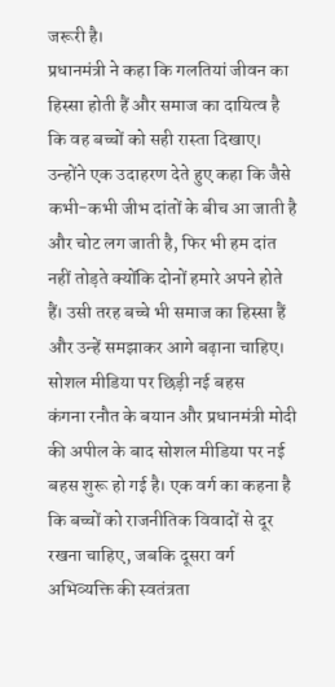जरूरी है।
प्रधानमंत्री ने कहा कि गलतियां जीवन का हिस्सा होती हैं और समाज का दायित्व है कि वह बच्चों को सही रास्ता दिखाए। उन्होंने एक उदाहरण देते हुए कहा कि जैसे कभी-कभी जीभ दांतों के बीच आ जाती है और चोट लग जाती है, फिर भी हम दांत नहीं तोड़ते क्योंकि दोनों हमारे अपने होते हैं। उसी तरह बच्चे भी समाज का हिस्सा हैं और उन्हें समझाकर आगे बढ़ाना चाहिए।
सोशल मीडिया पर छिड़ी नई बहस
कंगना रनौत के बयान और प्रधानमंत्री मोदी की अपील के बाद सोशल मीडिया पर नई बहस शुरू हो गई है। एक वर्ग का कहना है कि बच्चों को राजनीतिक विवादों से दूर रखना चाहिए, जबकि दूसरा वर्ग अभिव्यक्ति की स्वतंत्रता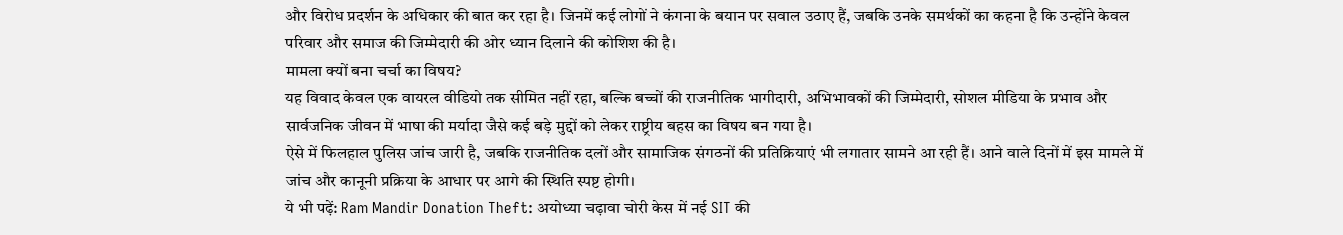और विरोध प्रदर्शन के अधिकार की बात कर रहा है। जिनमें कई लोगों ने कंगना के बयान पर सवाल उठाए हैं, जबकि उनके समर्थकों का कहना है कि उन्होंने केवल परिवार और समाज की जिम्मेदारी की ओर ध्यान दिलाने की कोशिश की है।
मामला क्यों बना चर्चा का विषय?
यह विवाद केवल एक वायरल वीडियो तक सीमित नहीं रहा, बल्कि बच्चों की राजनीतिक भागीदारी, अभिभावकों की जिम्मेदारी, सोशल मीडिया के प्रभाव और सार्वजनिक जीवन में भाषा की मर्यादा जैसे कई बड़े मुद्दों को लेकर राष्ट्रीय बहस का विषय बन गया है।
ऐसे में फिलहाल पुलिस जांच जारी है, जबकि राजनीतिक दलों और सामाजिक संगठनों की प्रतिक्रियाएं भी लगातार सामने आ रही हैं। आने वाले दिनों में इस मामले में जांच और कानूनी प्रक्रिया के आधार पर आगे की स्थिति स्पष्ट होगी।
ये भी पढ़ें: Ram Mandir Donation Theft: अयोध्या चढ़ावा चोरी केस में नई SIT की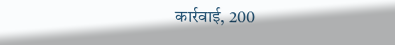कार्रवाई, 200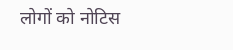लोगों को नोटिस